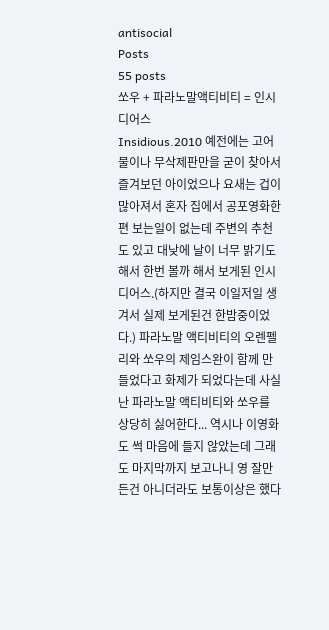antisocial
Posts
55 posts
쏘우 + 파라노말액티비티 = 인시디어스
Insidious.2010 예전에는 고어물이나 무삭제판만을 굳이 찾아서 즐겨보던 아이었으나 요새는 겁이 많아져서 혼자 집에서 공포영화한편 보는일이 없는데 주변의 추천도 있고 대낮에 날이 너무 밝기도 해서 한번 볼까 해서 보게된 인시디어스.(하지만 결국 이일저일 생겨서 실제 보게된건 한밤중이었다.) 파라노말 액티비티의 오렌펠리와 쏘우의 제임스완이 함께 만들었다고 화제가 되었다는데 사실 난 파라노말 액티비티와 쏘우를 상당히 싫어한다... 역시나 이영화도 썩 마음에 들지 않았는데 그래도 마지막까지 보고나니 영 잘만든건 아니더라도 보통이상은 했다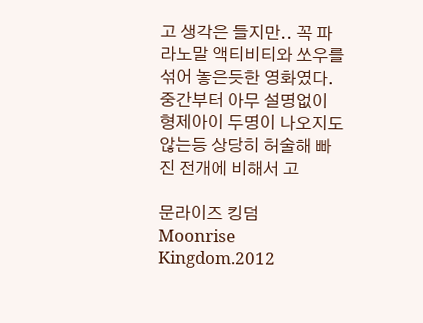고 생각은 들지만.. 꼭 파라노말 액티비티와 쏘우를 섞어 놓은듯한 영화였다. 중간부터 아무 설명없이 형제아이 두명이 나오지도 않는등 상당히 허술해 빠진 전개에 비해서 고

문라이즈 킹덤
Moonrise Kingdom.2012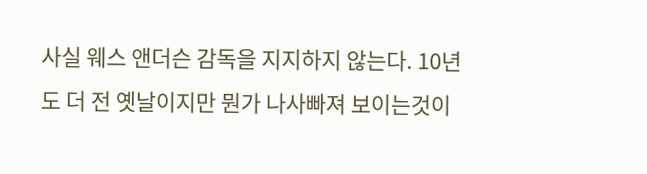사실 웨스 앤더슨 감독을 지지하지 않는다. 10년도 더 전 옛날이지만 뭔가 나사빠져 보이는것이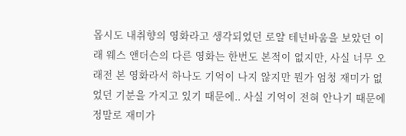몹시도 내취향의 영화라고 생각되었던 로얄 테넌바움을 보았던 이래 웨스 앤더슨의 다른 영화는 한번도 본적이 없지만, 사실 너무 오래전 본 영화라서 하나도 기억이 나지 않지만 뭔가 엄청 재미가 없었던 기분을 가지고 있기 때문에.. 사실 기억이 전혀 안나기 때문에 정말로 재미가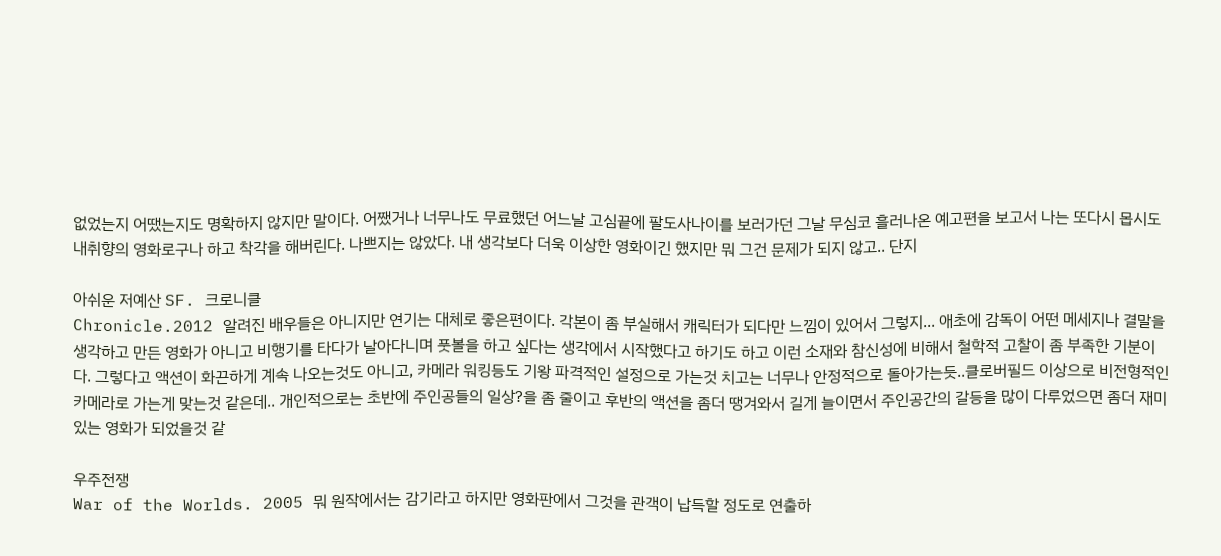없었는지 어땠는지도 명확하지 않지만 말이다. 어쨌거나 너무나도 무료했던 어느날 고심끝에 팔도사나이를 보러가던 그날 무심코 흘러나온 예고편을 보고서 나는 또다시 몹시도 내취향의 영화로구나 하고 착각을 해버린다. 나쁘지는 않았다. 내 생각보다 더욱 이상한 영화이긴 했지만 뭐 그건 문제가 되지 않고.. 단지

아쉬운 저예산 SF. 크로니클
Chronicle.2012 알려진 배우들은 아니지만 연기는 대체로 좋은편이다. 각본이 좀 부실해서 캐릭터가 되다만 느낌이 있어서 그렇지... 애초에 감독이 어떤 메세지나 결말을 생각하고 만든 영화가 아니고 비행기를 타다가 날아다니며 풋볼을 하고 싶다는 생각에서 시작했다고 하기도 하고 이런 소재와 참신성에 비해서 철학적 고찰이 좀 부족한 기분이다. 그렇다고 액션이 화끈하게 계속 나오는것도 아니고, 카메라 워킹등도 기왕 파격적인 설정으로 가는것 치고는 너무나 안정적으로 돌아가는듯..클로버필드 이상으로 비전형적인 카메라로 가는게 맞는것 같은데.. 개인적으로는 초반에 주인공들의 일상?을 좀 줄이고 후반의 액션을 좀더 땡겨와서 길게 늘이면서 주인공간의 갈등을 많이 다루었으면 좀더 재미있는 영화가 되었을것 같

우주전쟁
War of the Worlds. 2005 뭐 원작에서는 감기라고 하지만 영화판에서 그것을 관객이 납득할 정도로 연출하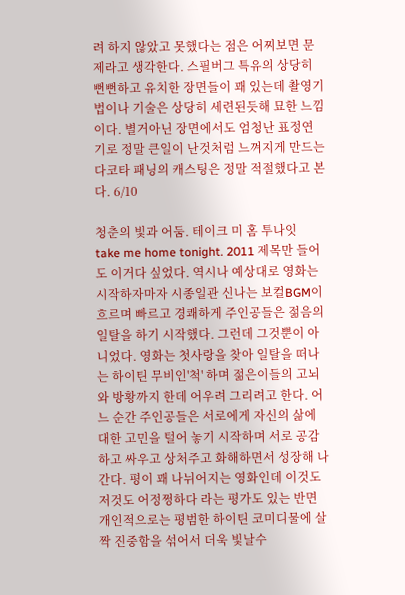려 하지 않았고 못했다는 점은 어찌보면 문제라고 생각한다. 스필버그 특유의 상당히 뻔뻔하고 유치한 장면들이 꽤 있는데 촬영기법이나 기술은 상당히 세련된듯해 묘한 느낌이다. 별거아닌 장면에서도 엄청난 표정연기로 정말 큰일이 난것처럼 느껴지게 만드는 다코타 패닝의 캐스팅은 정말 적절했다고 본다. 6/10

청춘의 빛과 어둠. 테이크 미 홈 투나잇
take me home tonight. 2011 제목만 들어도 이거다 싶었다. 역시나 예상대로 영화는 시작하자마자 시종일관 신나는 보컬BGM이 흐르며 빠르고 경쾌하게 주인공들은 젊음의 일탈을 하기 시작했다. 그런데 그것뿐이 아니었다. 영화는 첫사랑을 찾아 일탈을 떠나는 하이틴 무비인'척' 하며 젊은이들의 고뇌와 방황까지 한데 어우려 그리려고 한다. 어느 순간 주인공들은 서로에게 자신의 삶에 대한 고민을 털어 놓기 시작하며 서로 공감하고 싸우고 상처주고 화해하면서 성장해 나간다. 평이 꽤 나뉘어지는 영화인데 이것도 저것도 어정쩡하다 라는 평가도 있는 반면 개인적으로는 평범한 하이틴 코미디물에 살짝 진중함을 섞어서 더욱 빛날수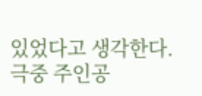있었다고 생각한다. 극중 주인공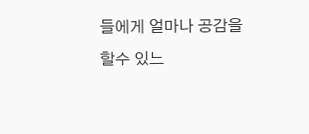들에게 얼마나 공감을 할수 있느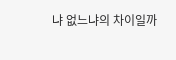냐 없느냐의 차이일까